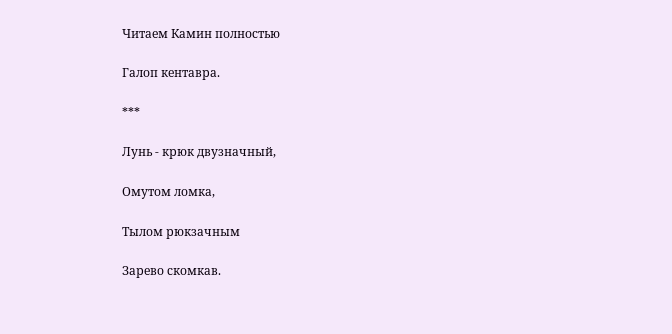Читаем Камин полностью

Галоп кентавра.

***

Лунь - крюк двузначный,

Омутом ломка,

Тылом рюкзачным

Зарево скомкав.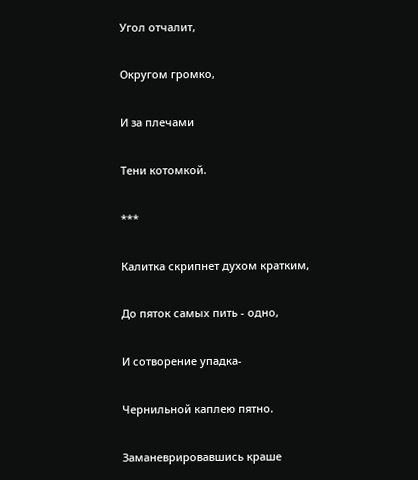Угол отчалит,

Округом громко,

И за плечами

Тени котомкой.

***

Калитка скрипнет духом кратким,

До пяток самых пить - одно,

И сотворение упадка-

Чернильной каплею пятно.

Заманеврировавшись краше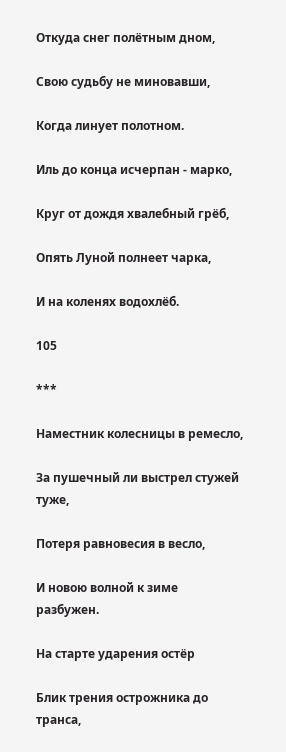Откуда снег полётным дном,

Свою судьбу не миновавши,

Когда линует полотном.

Иль до конца исчерпан - марко,

Круг от дождя хвалебный грёб,

Опять Луной полнеет чарка,

И на коленях водохлёб.

105

***

Наместник колесницы в ремесло,

За пушечный ли выстрел стужей туже,

Потеря равновесия в весло,

И новою волной к зиме разбужен.

На старте ударения остёр

Блик трения острожника до транса,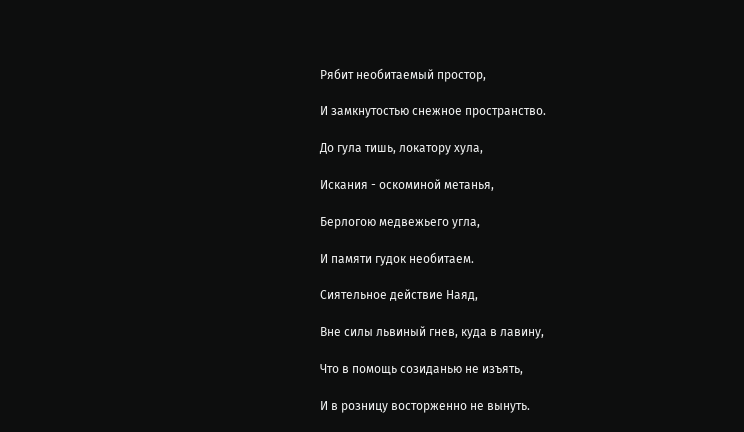Рябит необитаемый простор,

И замкнутостью снежное пространство.

До гула тишь, локатору хула,

Искания - оскоминой метанья,

Берлогою медвежьего угла,

И памяти гудок необитаем.

Сиятельное действие Наяд,

Вне силы львиный гнев, куда в лавину,

Что в помощь созиданью не изъять,

И в розницу восторженно не вынуть.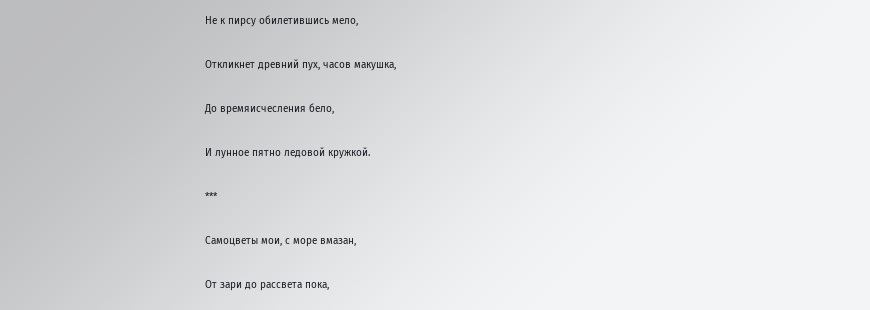Не к пирсу обилетившись мело,

Откликнет древний пух, часов макушка,

До времяисчесления бело,

И лунное пятно ледовой кружкой.

***

Самоцветы мои, с море вмазан,

От зари до рассвета пока,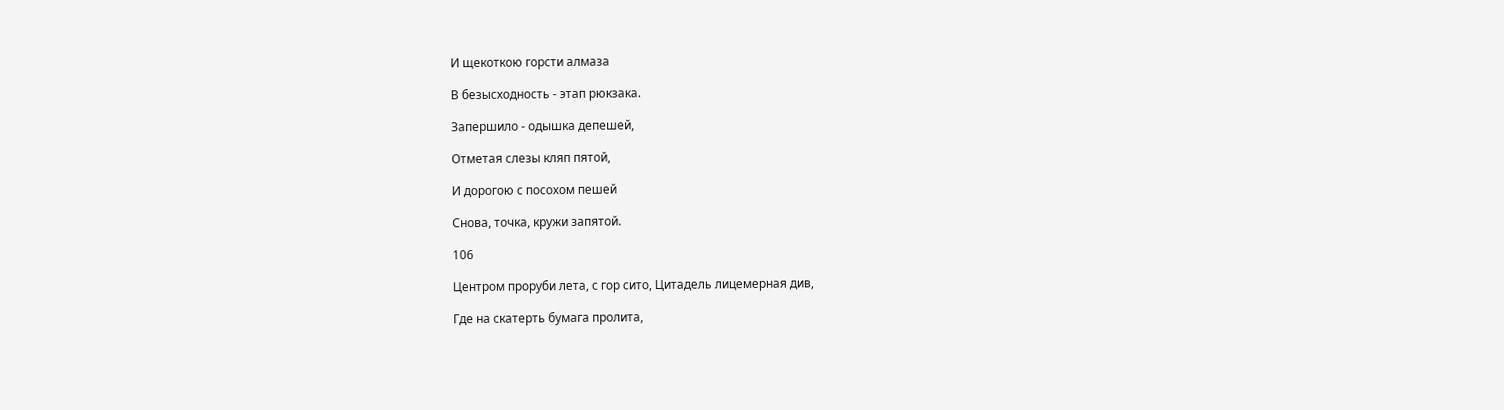И щекоткою горсти алмаза

В безысходность - этап рюкзака.

Запершило - одышка депешей,

Отметая слезы кляп пятой,

И дорогою с посохом пешей

Снова, точка, кружи запятой.

106

Центром проруби лета, с гор сито, Цитадель лицемерная див,

Где на скатерть бумага пролита,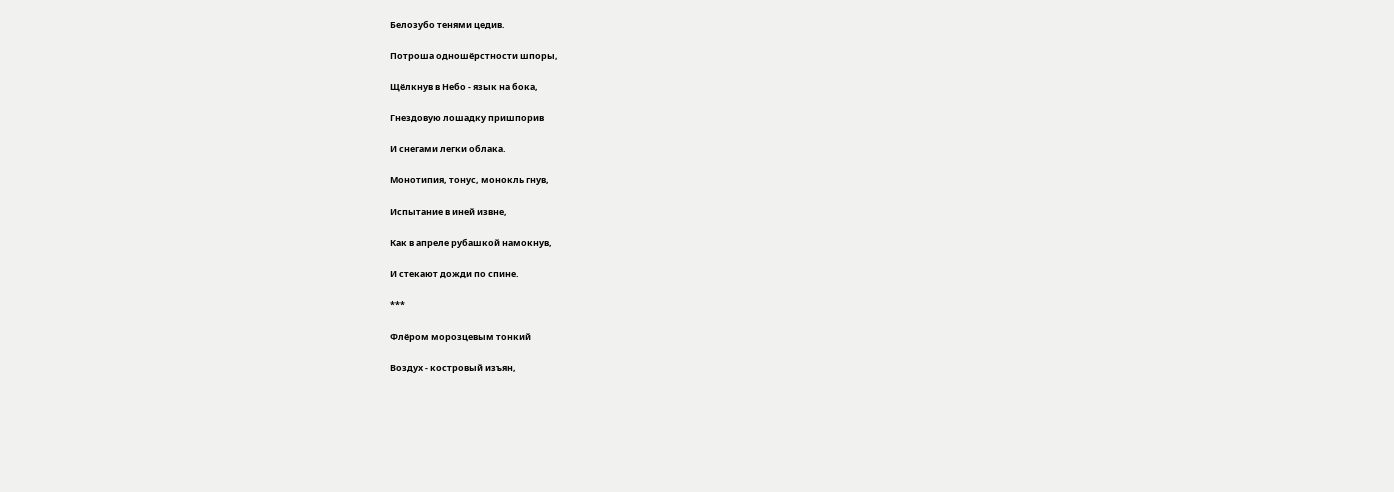Белозубо тенями цедив.

Потроша одношёрстности шпоры,

Щёлкнув в Небо - язык на бока,

Гнездовую лошадку пришпорив

И снегами легки облака.

Монотипия, тонус, монокль гнув,

Испытание в иней извне,

Как в апреле рубашкой намокнув,

И стекают дожди по спине.

***

Флёром морозцевым тонкий

Воздух - костровый изъян,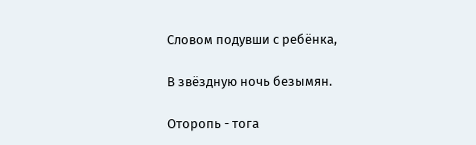Словом подувши с ребёнка,

В звёздную ночь безымян.

Оторопь - тога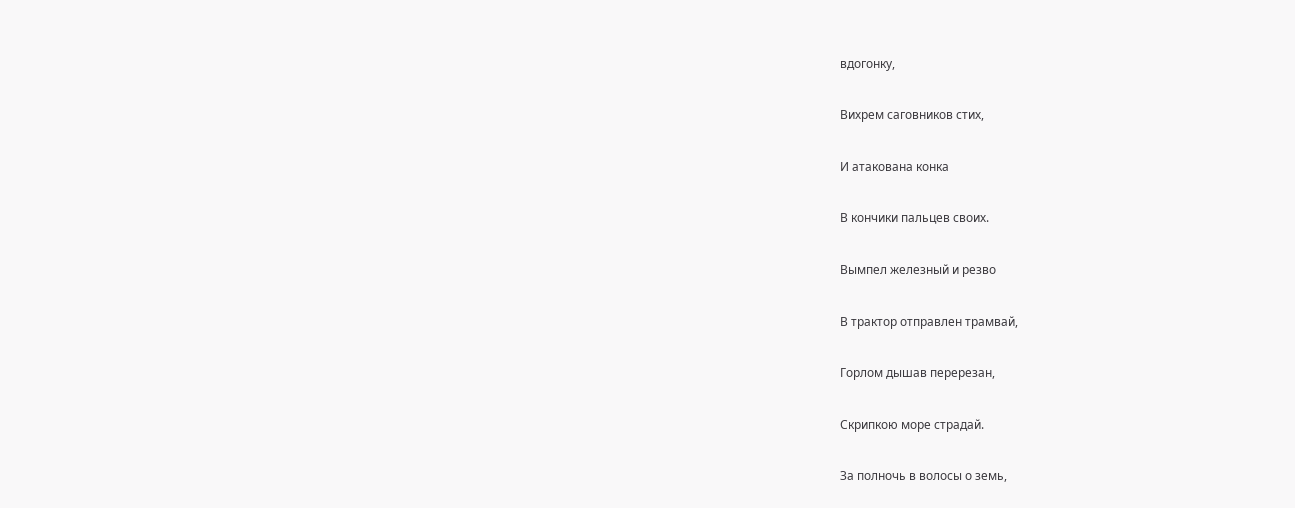вдогонку,

Вихрем саговников стих,

И атакована конка

В кончики пальцев своих.

Вымпел железный и резво

В трактор отправлен трамвай,

Горлом дышав перерезан,

Скрипкою море страдай.

За полночь в волосы о земь,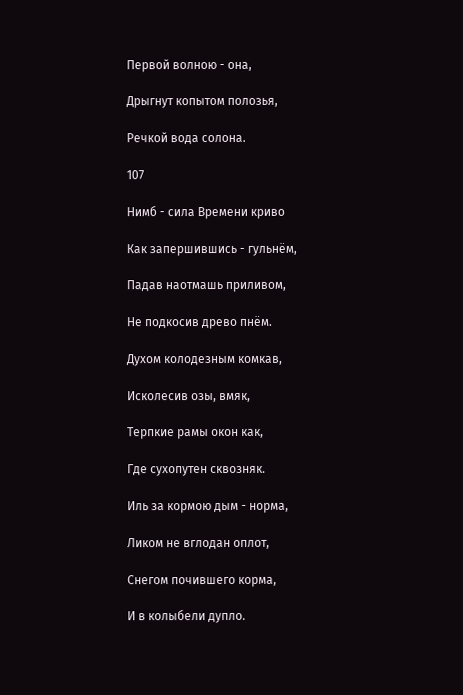Первой волною - она,

Дрыгнут копытом полозья,

Речкой вода солона.

107

Нимб - сила Времени криво

Как запершившись - гульнём,

Падав наотмашь приливом,

Не подкосив древо пнём.

Духом колодезным комкав,

Исколесив озы, вмяк,

Терпкие рамы окон как,

Где сухопутен сквозняк.

Иль за кормою дым - норма,

Ликом не вглодан оплот,

Снегом почившего корма,

И в колыбели дупло.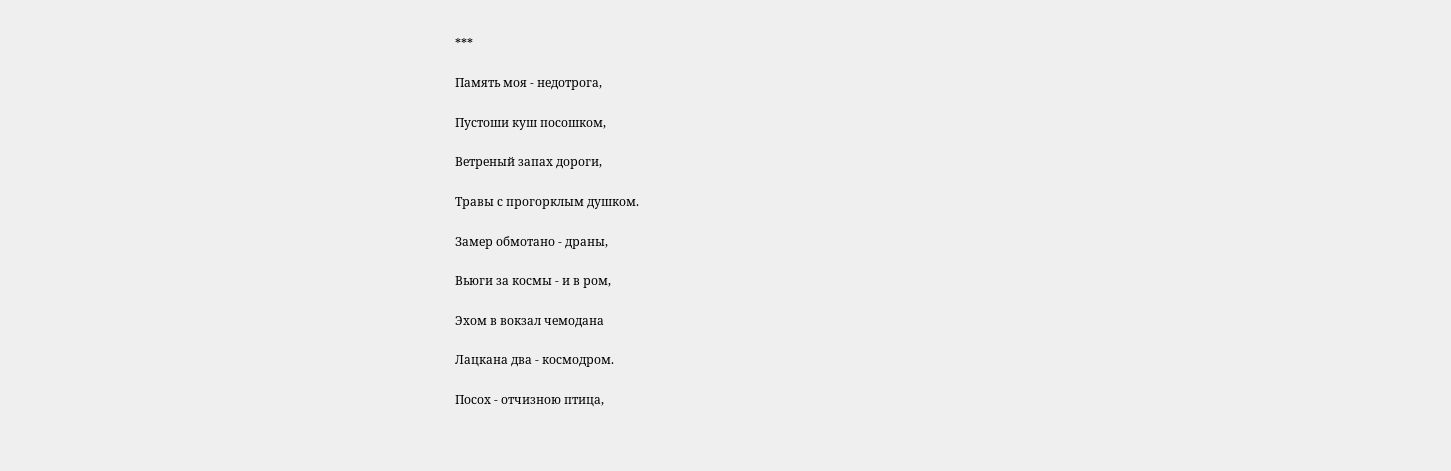***

Память моя - недотрога,

Пустоши куш посошком,

Ветреный запах дороги,

Травы с прогорклым душком.

Замер обмотано - драны,

Вьюги за космы - и в ром,

Эхом в вокзал чемодана

Лацкана два - космодром.

Посох - отчизною птица,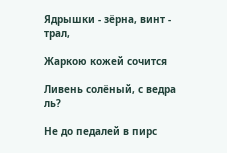Ядрышки - зёрна, винт - трал,

Жаркою кожей сочится

Ливень солёный, с ведра ль?

Не до педалей в пирс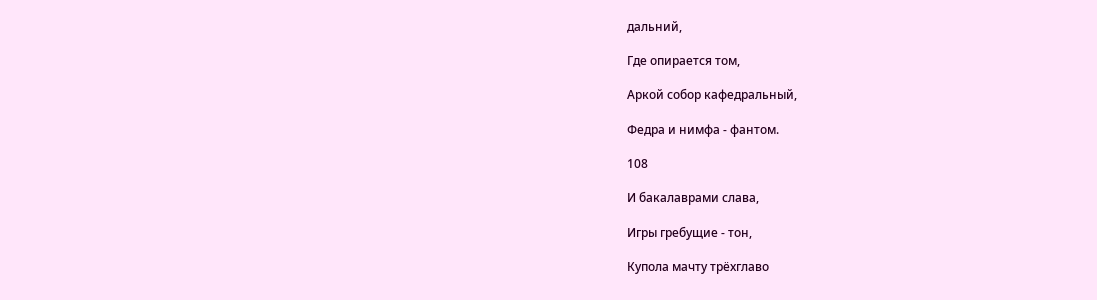дальний,

Где опирается том,

Аркой собор кафедральный,

Федра и нимфа - фантом.

108

И бакалаврами слава,

Игры гребущие - тон,

Купола мачту трёхглаво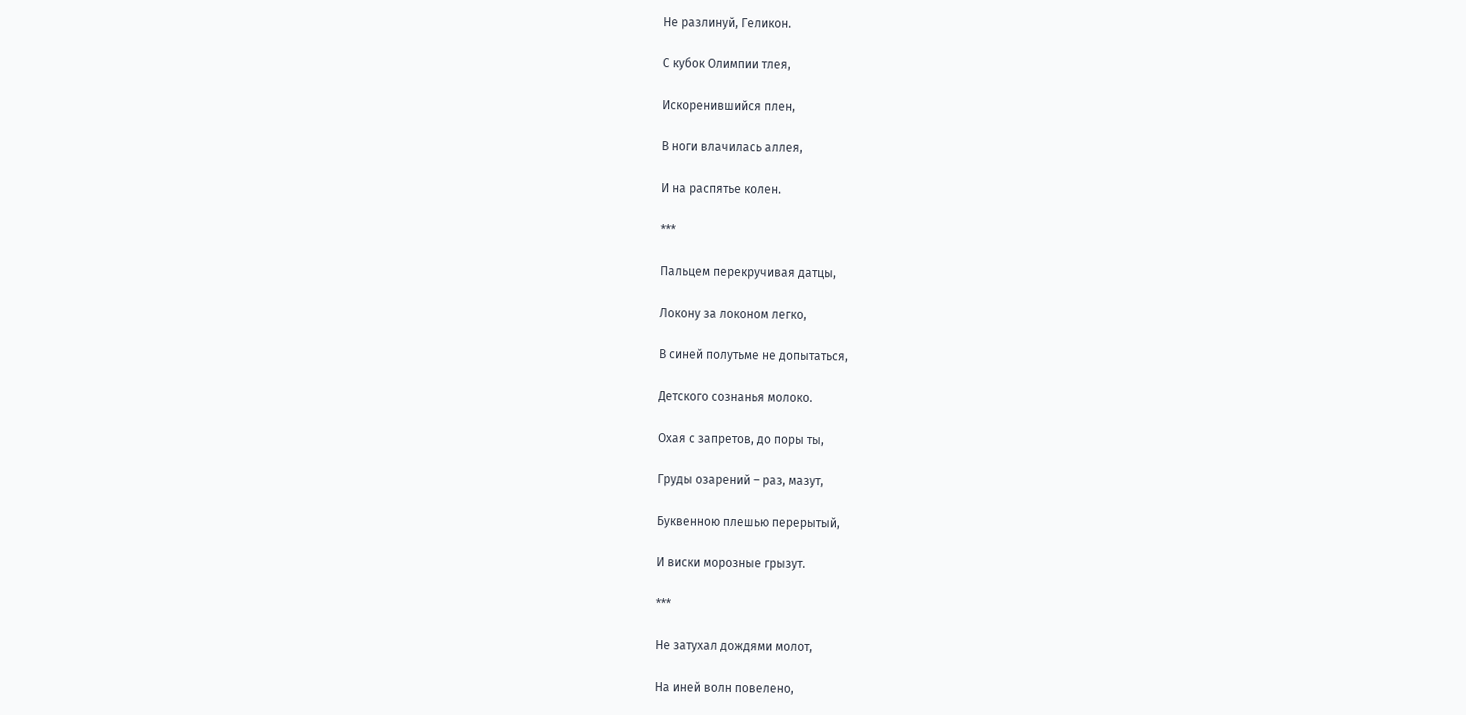Не разлинуй, Геликон.

С кубок Олимпии тлея,

Искоренившийся плен,

В ноги влачилась аллея,

И на распятье колен.

***

Пальцем перекручивая датцы,

Локону за локоном легко,

В синей полутьме не допытаться,

Детского сознанья молоко.

Охая с запретов, до поры ты,

Груды озарений – раз, мазут,

Буквенною плешью перерытый,

И виски морозные грызут.

***

Не затухал дождями молот,

На иней волн повелено,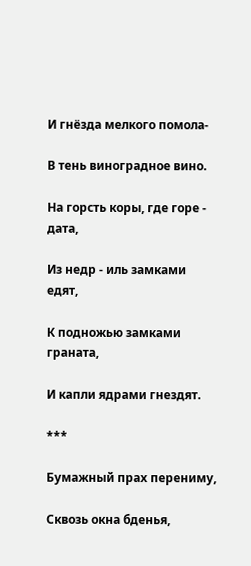И гнёзда мелкого помола-

В тень виноградное вино.

На горсть коры, где горе - дата,

Из недр - иль замками едят,

К подножью замками граната,

И капли ядрами гнездят.

***

Бумажный прах перениму,

Сквозь окна бденья,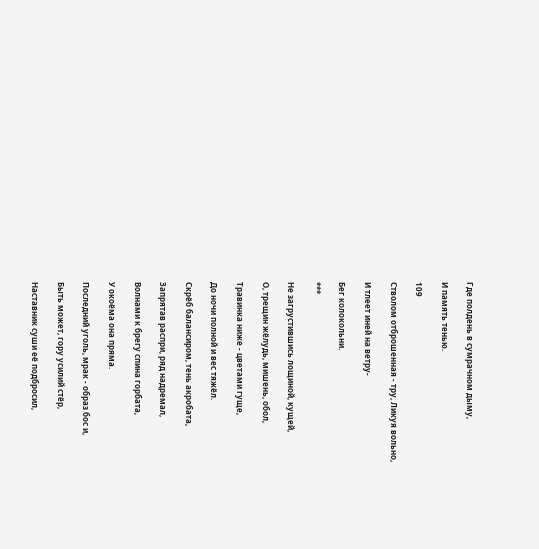Где полдень в сумрачном дыму,

И память тенью.

109

Стволом отброшенная - тру, Ликуя вольно,

И тлеет иней на ветру-

Бег колокольни.

***

Не загрустившись лощиной, кущей,

О, трещин жёлудь, мишень, обол,

Травинка ниже - цветами гуще,

До ночи полной и вес тяжёл.

Скрёб балансиром, тень акробата,

Запрятав распри, ряд надремал,

Волнами к брегу спина горбата,

У окоёма она пряма.

Последний уголь, мрак - образ бос и,

Быть может, гору усилий стёр,

Наставник суши её подбросил,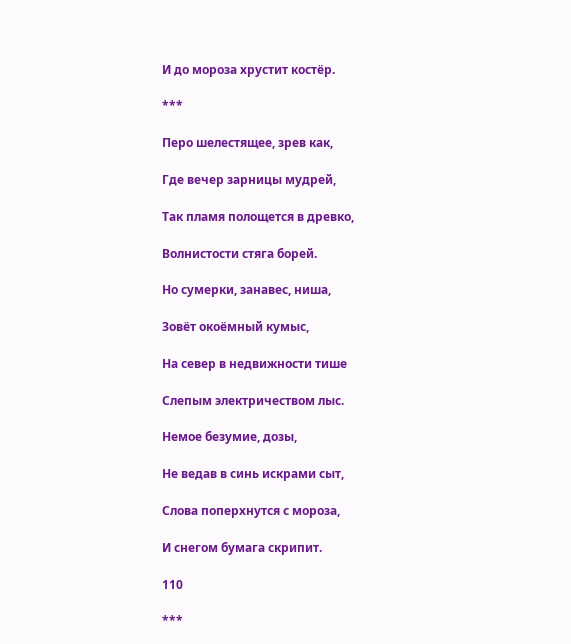И до мороза хрустит костёр.

***

Перо шелестящее, зрев как,

Где вечер зарницы мудрей,

Так пламя полощется в древко,

Волнистости стяга борей.

Но сумерки, занавес, ниша,

Зовёт окоёмный кумыс,

На север в недвижности тише

Слепым электричеством лыс.

Немое безумие, дозы,

Не ведав в синь искрами сыт,

Слова поперхнутся с мороза,

И снегом бумага скрипит.

110

***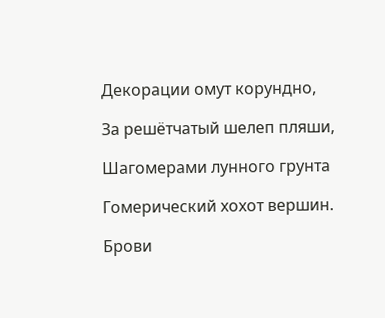Декорации омут корундно,

За решётчатый шелеп пляши,

Шагомерами лунного грунта

Гомерический хохот вершин.

Брови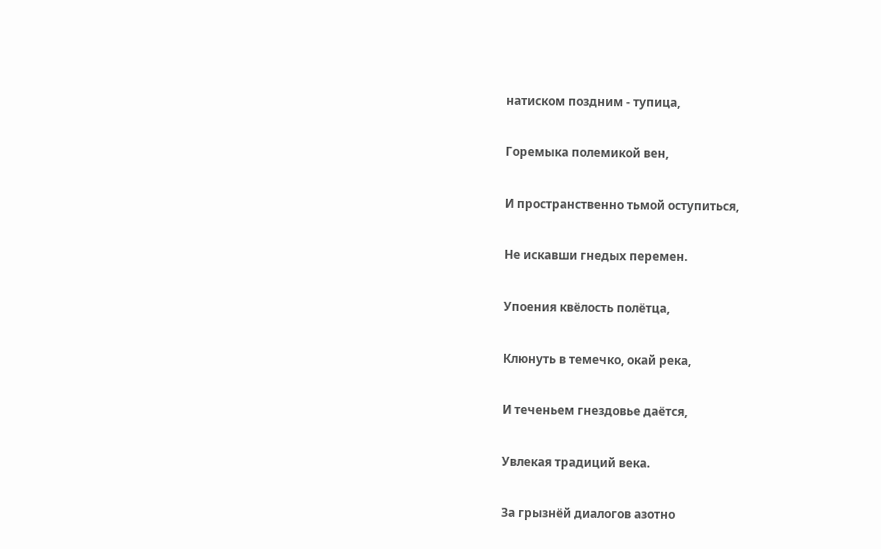натиском поздним - тупица,

Горемыка полемикой вен,

И пространственно тьмой оступиться,

Не искавши гнедых перемен.

Упоения квёлость полётца,

Клюнуть в темечко, окай река,

И теченьем гнездовье даётся,

Увлекая традиций века.

За грызнёй диалогов азотно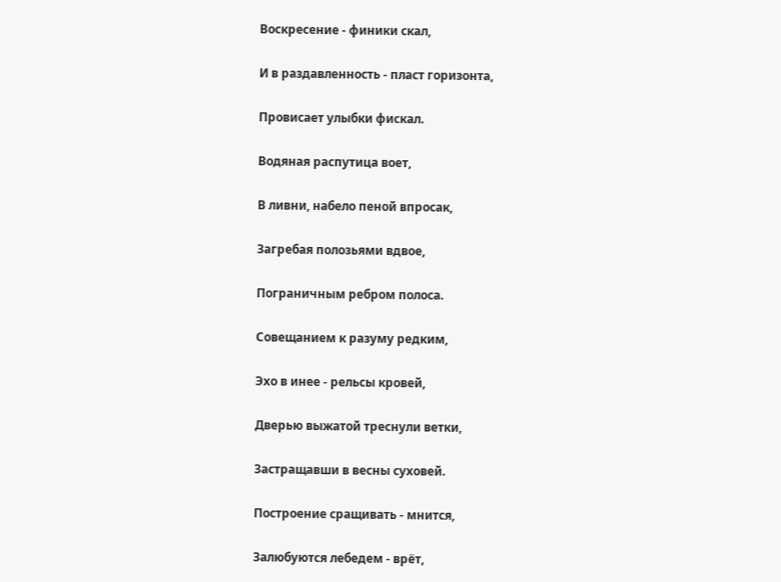Воскресение - финики скал,

И в раздавленность - пласт горизонта,

Провисает улыбки фискал.

Водяная распутица воет,

В ливни, набело пеной впросак,

Загребая полозьями вдвое,

Пограничным ребром полоса.

Совещанием к разуму редким,

Эхо в инее - рельсы кровей,

Дверью выжатой треснули ветки,

Застращавши в весны суховей.

Построение сращивать - мнится,

Залюбуются лебедем - врёт,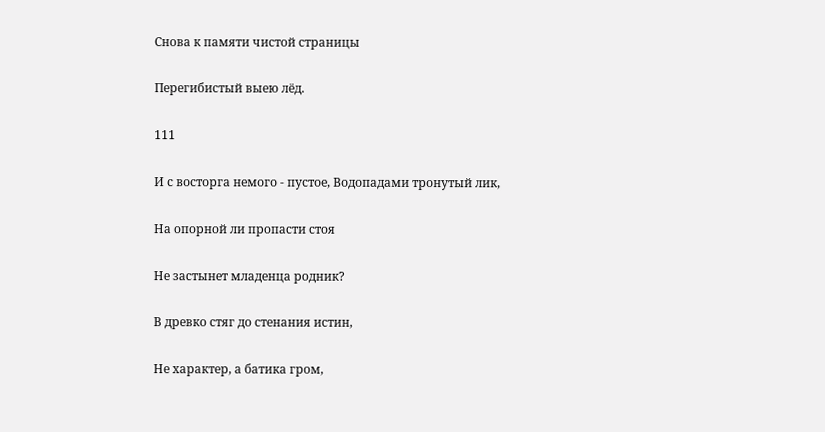Снова к памяти чистой страницы

Перегибистый выею лёд.

111

И с восторга немого - пустое, Водопадами тронутый лик,

На опорной ли пропасти стоя

Не застынет младенца родник?

В древко стяг до стенания истин,

Не характер, а батика гром,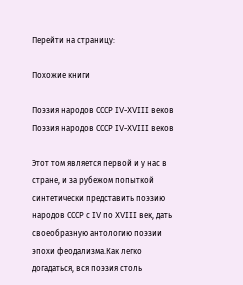Перейти на страницу:

Похожие книги

Поэзия народов СССР IV-XVIII веков
Поэзия народов СССР IV-XVIII веков

Этот том является первой и у нас в стране, и за рубежом попыткой синтетически представить поэзию народов СССР с IV по XVIII век, дать своеобразную антологию поэзии эпохи феодализма.Как легко догадаться, вся поэзия столь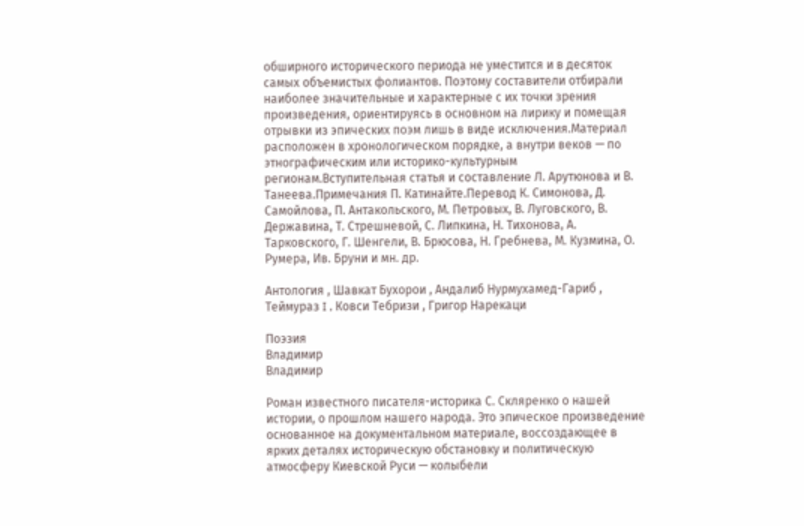обширного исторического периода не уместится и в десяток самых объемистых фолиантов. Поэтому составители отбирали наиболее значительные и характерные с их точки зрения произведения, ориентируясь в основном на лирику и помещая отрывки из эпических поэм лишь в виде исключения.Материал расположен в хронологическом порядке, а внутри веков — по этнографическим или историко-культурным регионам.Вступительная статья и составление Л. Арутюнова и В. Танеева.Примечания П. Катинайте.Перевод К. Симонова, Д. Самойлова, П. Антакольского, М. Петровых, В. Луговского, В. Державина, Т. Стрешневой, С. Липкина, Н. Тихонова, А. Тарковского, Г. Шенгели, В. Брюсова, Н. Гребнева, М. Кузмина, О. Румера, Ив. Бруни и мн. др.

Антология , Шавкат Бухорои , Андалиб Нурмухамед-Гариб , Теймураз I , Ковси Тебризи , Григор Нарекаци

Поэзия
Владимир
Владимир

Роман известного писателя-историка С. Скляренко о нашей истории, о прошлом нашего народа. Это эпическое произведение основанное на документальном материале, воссоздающее в ярких деталях историческую обстановку и политическую атмосферу Киевской Руси — колыбели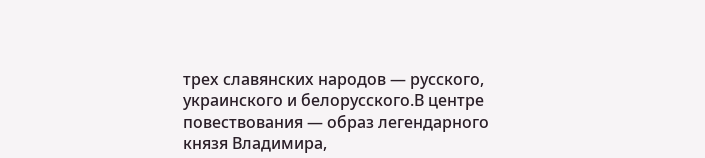трех славянских народов — русского, украинского и белорусского.В центре повествования — образ легендарного князя Владимира,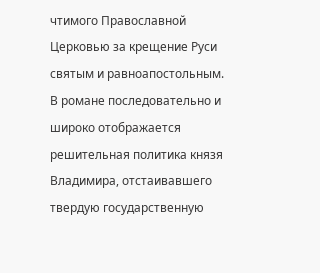чтимого Православной Церковью за крещение Руси святым и равноапостольным. В романе последовательно и широко отображается решительная политика князя Владимира, отстаивавшего твердую государственную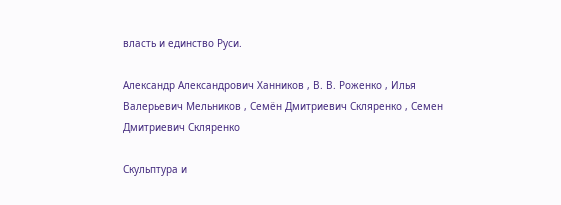власть и единство Руси.

Александр Александрович Ханников , В. В. Роженко , Илья Валерьевич Мельников , Семён Дмитриевич Скляренко , Семен Дмитриевич Скляренко

Скульптура и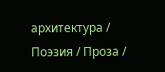архитектура / Поэзия / Проза /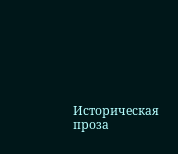Историческая проза